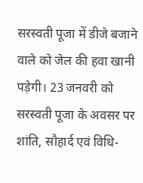सरस्वती पूजा में डीजे बजाने वाले को जेल की हवा खानी पड़ेगी। 23 जनवरी को सरस्वती पूजा के अवसर पर शांति, सौहार्द एवं विधि-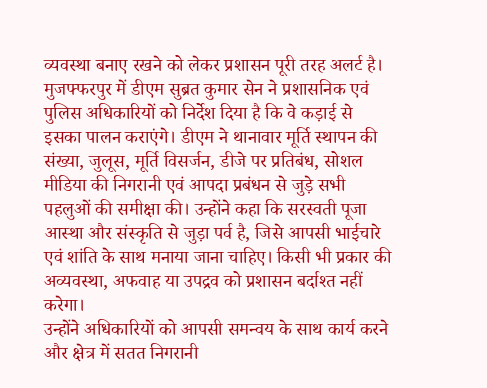व्यवस्था बनाए रखने को लेकर प्रशासन पूरी तरह अलर्ट है।
मुजफ्फरपुर में डीएम सुब्रत कुमार सेन ने प्रशासनिक एवं पुलिस अधिकारियों को निर्देश दिया है कि वे कड़ाई से इसका पालन कराएंगे। डीएम ने थानावार मूर्ति स्थापन की संख्या, जुलूस, मूर्ति विसर्जन, डीजे पर प्रतिबंध, सोशल मीडिया की निगरानी एवं आपदा प्रबंधन से जुड़े सभी पहलुओं की समीक्षा की। उन्होंने कहा कि सरस्वती पूजा आस्था और संस्कृति से जुड़ा पर्व है, जिसे आपसी भाईचारे एवं शांति के साथ मनाया जाना चाहिए। किसी भी प्रकार की अव्यवस्था, अफवाह या उपद्रव को प्रशासन बर्दाश्त नहीं करेगा।
उन्होंने अधिकारियों को आपसी समन्वय के साथ कार्य करने और क्षेत्र में सतत निगरानी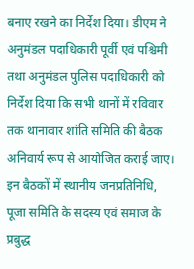बनाए रखने का निर्देश दिया। डीएम ने अनुमंडल पदाधिकारी पूर्वी एवं पश्चिमी तथा अनुमंडल पुलिस पदाधिकारी को निर्देश दिया कि सभी थानों में रविवार तक थानावार शांति समिति की बैठक अनिवार्य रूप से आयोजित कराई जाए। इन बैठकों में स्थानीय जनप्रतिनिधि, पूजा समिति के सदस्य एवं समाज के प्रबुद्ध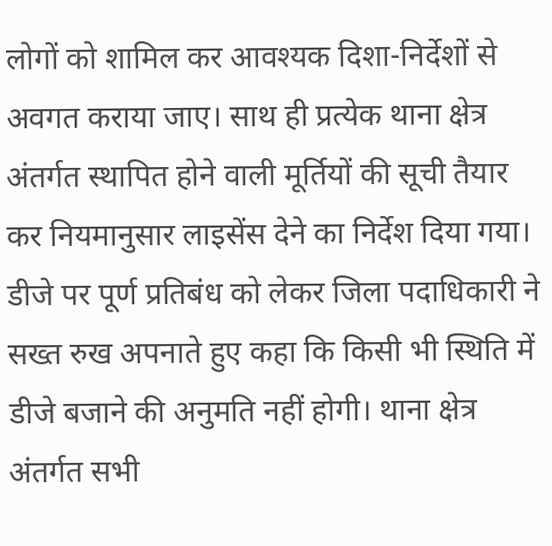लोगों को शामिल कर आवश्यक दिशा-निर्देशों से अवगत कराया जाए। साथ ही प्रत्येक थाना क्षेत्र अंतर्गत स्थापित होने वाली मूर्तियों की सूची तैयार कर नियमानुसार लाइसेंस देने का निर्देश दिया गया।
डीजे पर पूर्ण प्रतिबंध को लेकर जिला पदाधिकारी ने सख्त रुख अपनाते हुए कहा कि किसी भी स्थिति में डीजे बजाने की अनुमति नहीं होगी। थाना क्षेत्र अंतर्गत सभी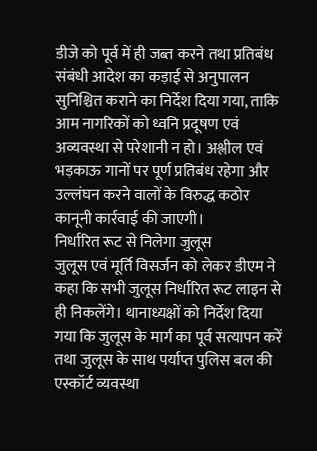डीजे को पूर्व में ही जब्त करने तथा प्रतिबंध संबंधी आदेश का कड़ाई से अनुपालन सुनिश्चित कराने का निर्देश दिया गया, ताकि आम नागरिकों को ध्वनि प्रदूषण एवं अव्यवस्था से परेशानी न हो। अश्लील एवं भड़काऊ गानों पर पूर्ण प्रतिबंध रहेगा और उल्लंघन करने वालों के विरुद्ध कठोर कानूनी कार्रवाई की जाएगी।
निर्धारित रूट से निलेगा जुलूस
जुलूस एवं मूर्ति विसर्जन को लेकर डीएम ने कहा कि सभी जुलूस निर्धारित रूट लाइन से ही निकलेंगे। थानाध्यक्षों को निर्देश दिया गया कि जुलूस के मार्ग का पूर्व सत्यापन करें तथा जुलूस के साथ पर्याप्त पुलिस बल की एस्कॉर्ट व्यवस्था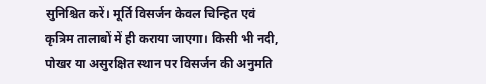सुनिश्चित करें। मूर्ति विसर्जन केवल चिन्हित एवं कृत्रिम तालाबों में ही कराया जाएगा। किसी भी नदी, पोखर या असुरक्षित स्थान पर विसर्जन की अनुमति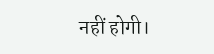नहीं होगी।